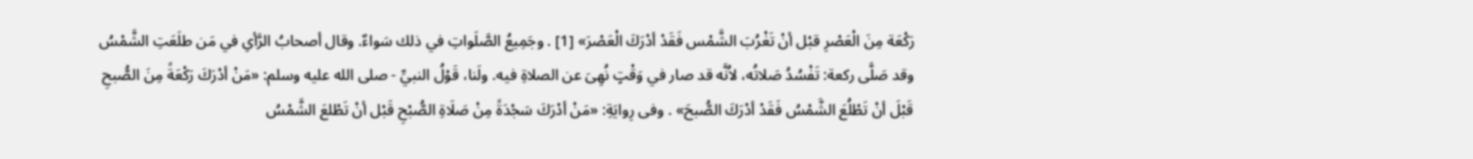رَكْعَة مِنَ الْعَصْرِ قبْل أنْ تَغْرُبَ الشَّمْس فَقَدْ أدْرَكَ الْعَصْرَ» [1] . وجَمِيعُ الصَّلَواتِ في ذلك سَواءٌ. وقال أصحابُ الرَّأىِ في مَن طلَعَتِ الشَّمْسُ وقد صَلَّى ركعة: تَفْسُدُ صَلاتُه، لاُنَّه قد صار في وَقْتٍ نُهِىَ عن الصلاةِ فيه. ولَنا، قَوْلُ النبيِّ - صلى الله عليه وسلم: «مَنْ أدْرَكَ رَكْعَةً مِنَ الصُّبحِ قَبْلَ أنْ تَطْلُعَ الشَّمْسُ فَقَدْ أدْرَكَ الصُّبحَ» . وفى رِوايَةِ: «مَنْ أدْرَكَ سَجْدَةً مِنْ صَلَاةِ الصُّبْحِ قَبْل أنْ تَطْلعَ الشَّمْسُ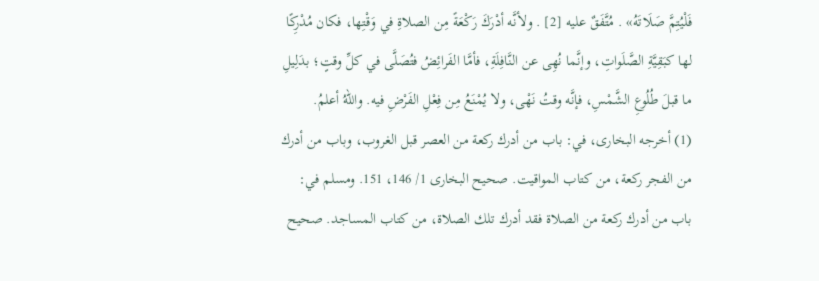فَلْيُتِمَّ صَلَاتَهُ» . مُتَّفَقٌ عليه [2] . ولأنَّه أدْرَكَ رَكْعَةً مِن الصلاةِ في وَقْتِها، فكان مُدْرِكًا لها كبَقِيَّةِ الصَّلَواتِ، وإنَّما نُهِى عن النَّافِلَةِ، فأمَّا الفَرائِضُ فتُصَلَّى في كلِّ وقتٍ؛ بدَلِيلِ ما قبلَ طُلُوعِ الشَّمْسِ، فإنَّه وقتُ نَهْى، ولا يُمْنَعُ مِن فِعْلِ الفَرْضِ فيه. واللهُ أعلمُ.
(1) أخرجه البخارى، في: باب من أدرك ركعة من العصر قبل الغروب، وباب من أدرك من الفجر ركعة، من كتاب المواقيت. صحيح البخارى 1/ 146، 151. ومسلم في: باب من أدرك ركعة من الصلاة فقد أدرك تلك الصلاة، من كتاب المساجد. صحيح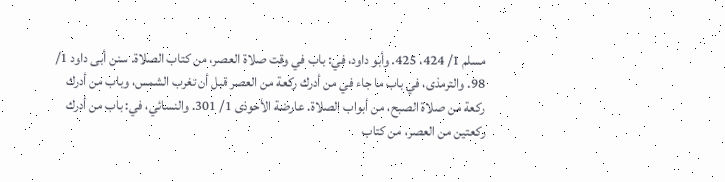مسلم 1/ 424، 425. وأبو داود، في: باب في وقت صلاة العصر، من كتاب الصلاة. سنن أبى داود 1/ 98. والترمذى، في باب ما جاء في من أدرك ركعة من العصر قبل أن تغرب الشمس، وباب من أدرك ركعة من صلاة الصبح، من أبواب الصلاة. عارضة الأحوذى 1/ 301. والنسائي، في: باب من أدرك ركعتين من العصر، من كتاب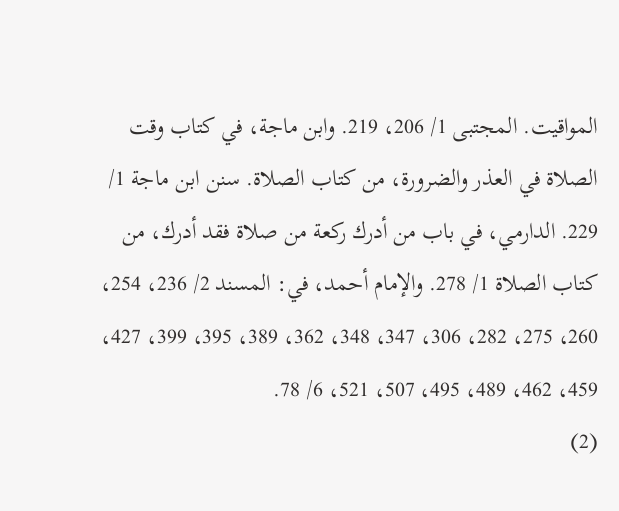المواقيت. المجتبى 1/ 206، 219. وابن ماجة، في كتاب وقت الصلاة في العذر والضرورة، من كتاب الصلاة. سنن ابن ماجة 1/ 229. الدارمي، في باب من أدرك ركعة من صلاة فقد أدرك، من كتاب الصلاة 1/ 278. والإمام أحمد، في: المسند 2/ 236، 254، 260، 275، 282، 306، 347، 348، 362، 389، 395، 399، 427، 459، 462، 489، 495، 507، 521، 6/ 78.
(2)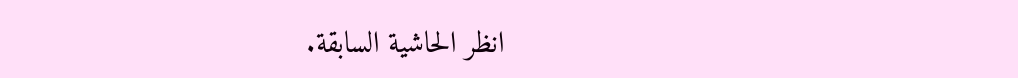انظر الحاشية السابقة.